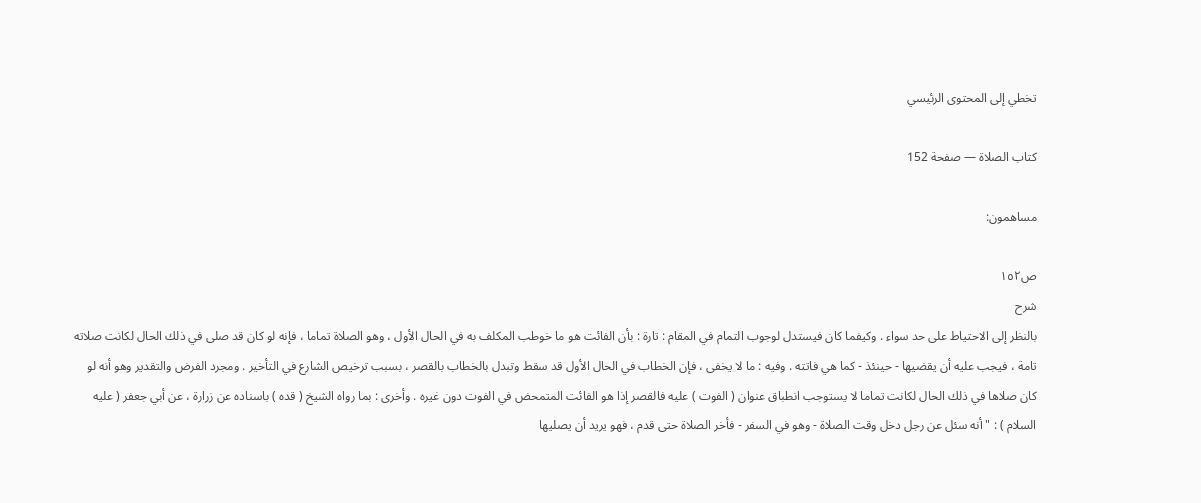تخطي إلى المحتوى الرئيسي

كتاب الصلاة — صفحة 152

مساهمون:

ص١٥٢
شرح
بالنظر إلى الاحتياط على حد سواء . وكيفما كان فيستدل لوجوب التمام في المقام : تارة : بأن الفائت هو ما خوطب المكلف به في الحال الأول ، وهو الصلاة تماما ، فإنه لو كان قد صلى في ذلك الحال لكانت صلاته تامة ، فيجب عليه أن يقضيها - حينئذ - كما هي فاتته . وفيه : ما لا يخفى ، فإن الخطاب في الحال الأول قد سقط وتبدل بالخطاب بالقصر ، بسبب ترخيص الشارع في التأخير . ومجرد الفرض والتقدير وهو أنه لو كان صلاها في ذلك الحال لكانت تماما لا يستوجب انطباق عنوان ( الفوت ) عليه فالقصر إذا هو الفائت المتمحض في الفوت دون غيره . وأخرى : بما رواه الشيخ ( قده ) باسناده عن زرارة ، عن أبي جعفر ( عليه السلام ) : " أنه سئل عن رجل دخل وقت الصلاة - وهو في السفر - فأخر الصلاة حتى قدم ، فهو يريد أن يصليها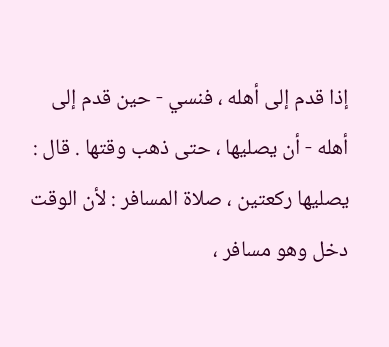إذا قدم إلى أهله ، فنسي - حين قدم إلى أهله - أن يصليها ، حتى ذهب وقتها . قال : يصليها ركعتين ، صلاة المسافر : لأن الوقت دخل وهو مسافر ،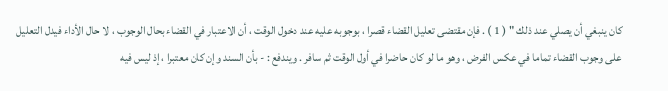كان ينبغي أن يصلي عند ذلك " ( 1 ) . فإن مقتضى تعليل القضاء قصرا ، بوجوبه عليه عند دخول الوقت ، أن الاعتبار في القضاء بحال الوجوب ، لا حال الأداء فيدل التعليل على وجوب القضاء تماما في عكس الفرض ، وهو ما لو كان حاضرا في أول الوقت ثم سافر . ويندفع : - بأن السند وإن كان معتبرا ، إذ ليس فيه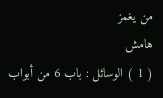من يغمز
هامش
( 1 ) الوسائل : باب 6 من أبواب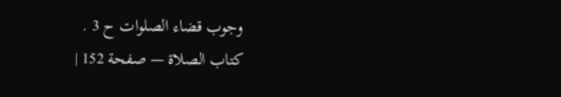وجوب قضاء الصلوات ح 3 .
كتاب الصلاة — صفحة 152 |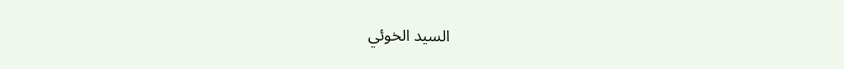السيد الخوئي